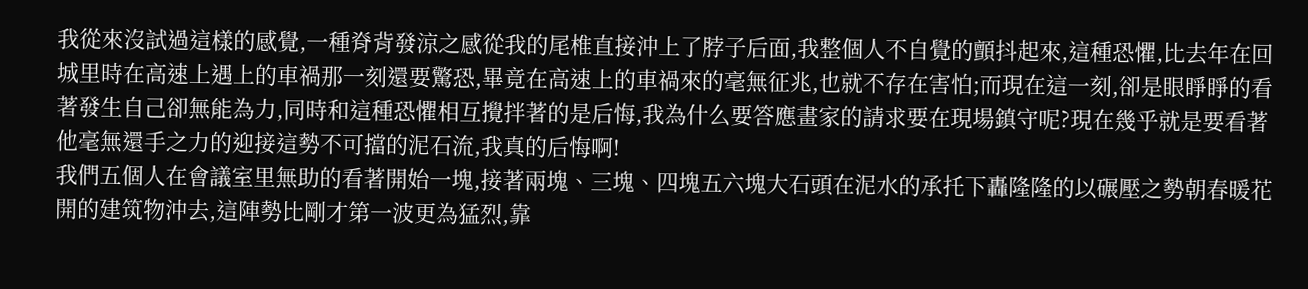我從來沒試過這樣的感覺,一種脊背發涼之感從我的尾椎直接沖上了脖子后面,我整個人不自覺的顫抖起來,這種恐懼,比去年在回城里時在高速上遇上的車禍那一刻還要驚恐,畢竟在高速上的車禍來的毫無征兆,也就不存在害怕;而現在這一刻,卻是眼睜睜的看著發生自己卻無能為力,同時和這種恐懼相互攪拌著的是后悔,我為什么要答應畫家的請求要在現場鎮守呢?現在幾乎就是要看著他毫無還手之力的迎接這勢不可擋的泥石流,我真的后悔啊!
我們五個人在會議室里無助的看著開始一塊,接著兩塊、三塊、四塊五六塊大石頭在泥水的承托下轟隆隆的以碾壓之勢朝春暖花開的建筑物沖去,這陣勢比剛才第一波更為猛烈,靠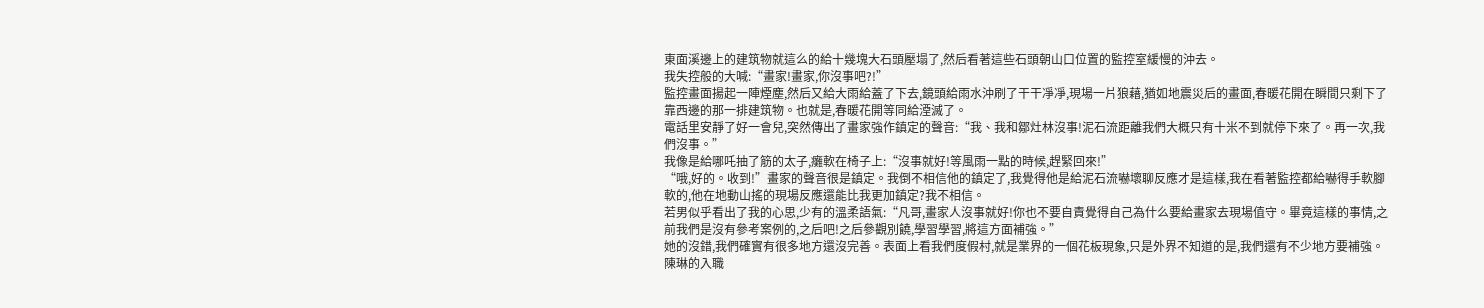東面溪邊上的建筑物就這么的給十幾塊大石頭壓塌了,然后看著這些石頭朝山口位置的監控室緩慢的沖去。
我失控般的大喊:“畫家!畫家,你沒事吧?!”
監控畫面揚起一陣煙塵,然后又給大雨給蓋了下去,鏡頭給雨水沖刷了干干凈凈,現場一片狼藉,猶如地震災后的畫面,春暖花開在瞬間只剩下了靠西邊的那一排建筑物。也就是,春暖花開等同給湮滅了。
電話里安靜了好一會兒,突然傳出了畫家強作鎮定的聲音:“我、我和鄒灶林沒事!泥石流距離我們大概只有十米不到就停下來了。再一次,我們沒事。”
我像是給哪吒抽了筋的太子,癱軟在椅子上:“沒事就好!等風雨一點的時候,趕緊回來!”
“哦,好的。收到!”畫家的聲音很是鎮定。我倒不相信他的鎮定了,我覺得他是給泥石流嚇壞聊反應才是這樣,我在看著監控都給嚇得手軟腳軟的,他在地動山搖的現場反應還能比我更加鎮定?我不相信。
若男似乎看出了我的心思,少有的溫柔語氣:“凡哥,畫家人沒事就好!你也不要自責覺得自己為什么要給畫家去現場值守。畢竟這樣的事情,之前我們是沒有參考案例的,之后吧!之后參觀別饒,學習學習,將這方面補強。”
她的沒錯,我們確實有很多地方還沒完善。表面上看我們度假村,就是業界的一個花板現象,只是外界不知道的是,我們還有不少地方要補強。
陳琳的入職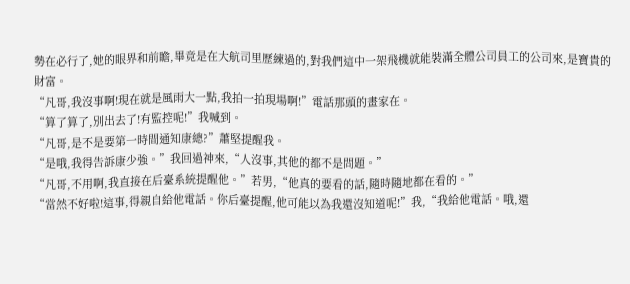勢在必行了,她的眼界和前瞻,畢竟是在大航司里歷練過的,對我們這中一架飛機就能裝滿全體公司員工的公司來,是寶貴的財富。
“凡哥,我沒事啊!現在就是風雨大一點,我拍一拍現場啊!”電話那頭的畫家在。
“算了算了,別出去了!有監控呢!”我喊到。
“凡哥,是不是要第一時間通知康總?”蕭堅提醒我。
“是哦,我得告訴康少強。”我回過神來,“人沒事,其他的都不是問題。”
“凡哥,不用啊,我直接在后臺系統提醒他。”若男,“他真的要看的話,隨時隨地都在看的。”
“當然不好啦!這事,得親自給他電話。你后臺提醒,他可能以為我還沒知道呢!”我,“我給他電話。哦,還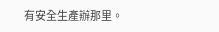有安全生產辦那里。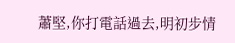蕭堅,你打電話過去,明初步情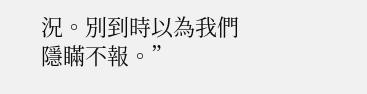況。別到時以為我們隱瞞不報。”